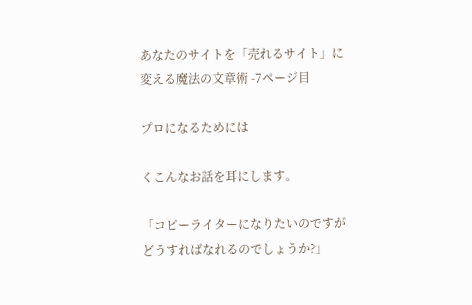あなたのサイトを「売れるサイト」に変える魔法の文章術 -7ページ目

プロになるためには

くこんなお話を耳にします。

「コピーライターになりたいのですが
どうすればなれるのでしょうか?」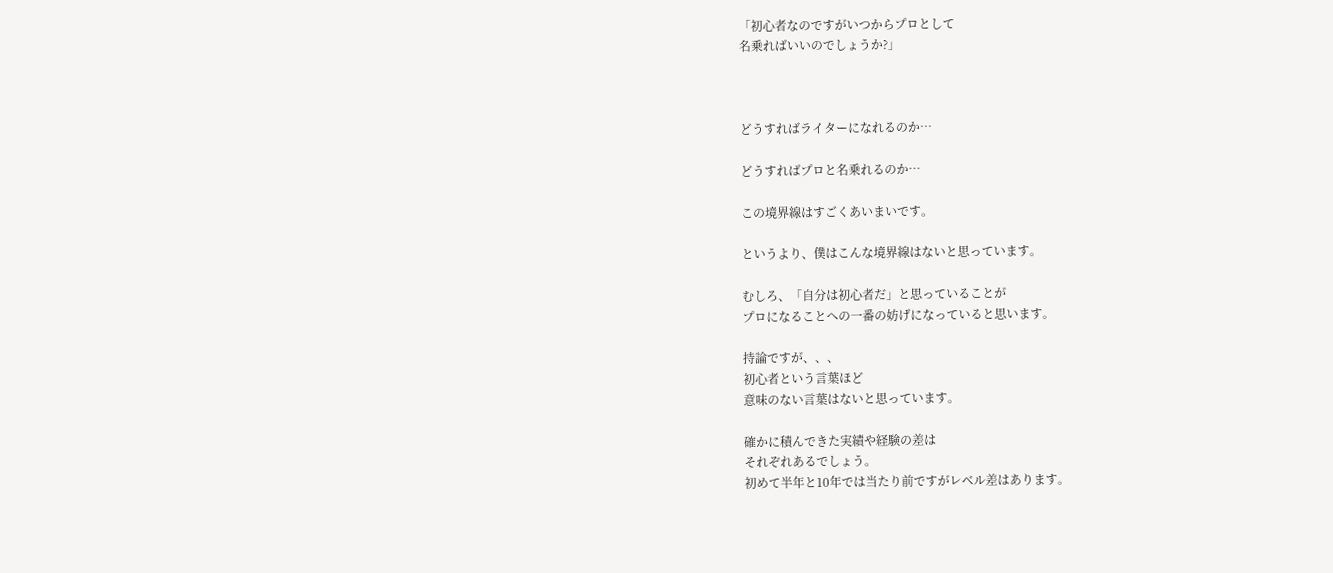「初心者なのですがいつからプロとして
名乗ればいいのでしょうか?」



どうすればライターになれるのか…

どうすればプロと名乗れるのか…

この境界線はすごくあいまいです。

というより、僕はこんな境界線はないと思っています。

むしろ、「自分は初心者だ」と思っていることが
プロになることへの一番の妨げになっていると思います。

持論ですが、、、
初心者という言葉ほど
意味のない言葉はないと思っています。

確かに積んできた実績や経験の差は
それぞれあるでしょう。
初めて半年と10年では当たり前ですがレベル差はあります。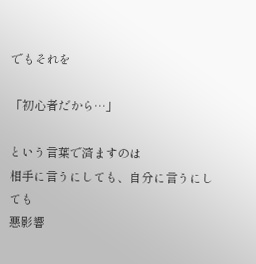でもそれを

「初心者だから…」

という言葉で済ますのは
相手に言うにしても、自分に言うにしても
悪影響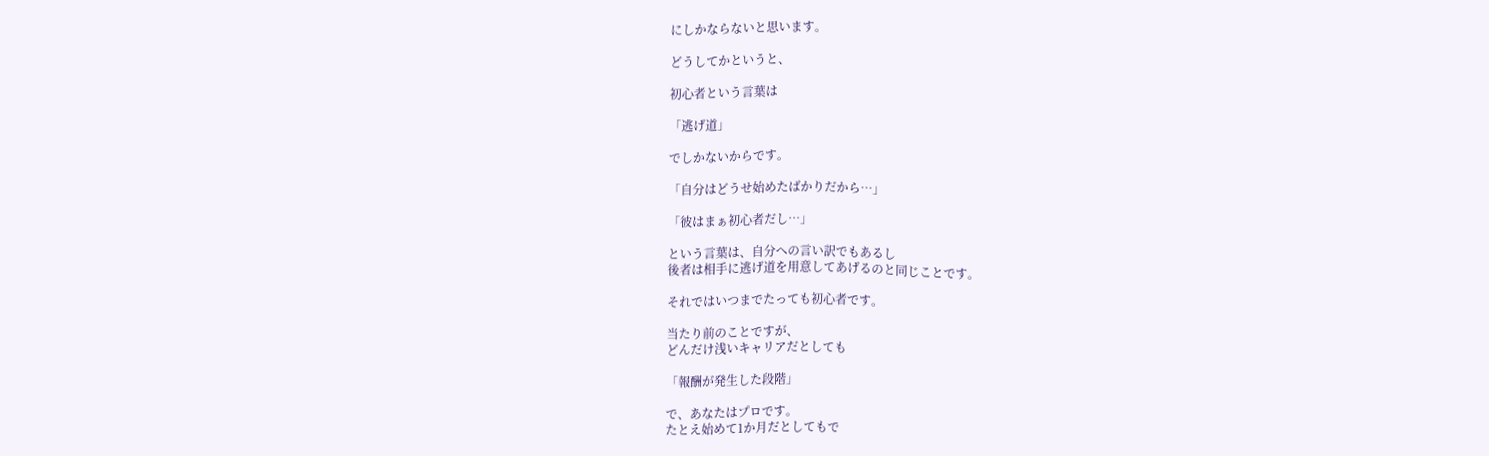にしかならないと思います。

どうしてかというと、

初心者という言葉は

「逃げ道」

でしかないからです。

「自分はどうせ始めたばかりだから…」

「彼はまぁ初心者だし…」

という言葉は、自分への言い訳でもあるし
後者は相手に逃げ道を用意してあげるのと同じことです。

それではいつまでたっても初心者です。

当たり前のことですが、
どんだけ浅いキャリアだとしても

「報酬が発生した段階」

で、あなたはプロです。
たとえ始めて1か月だとしてもで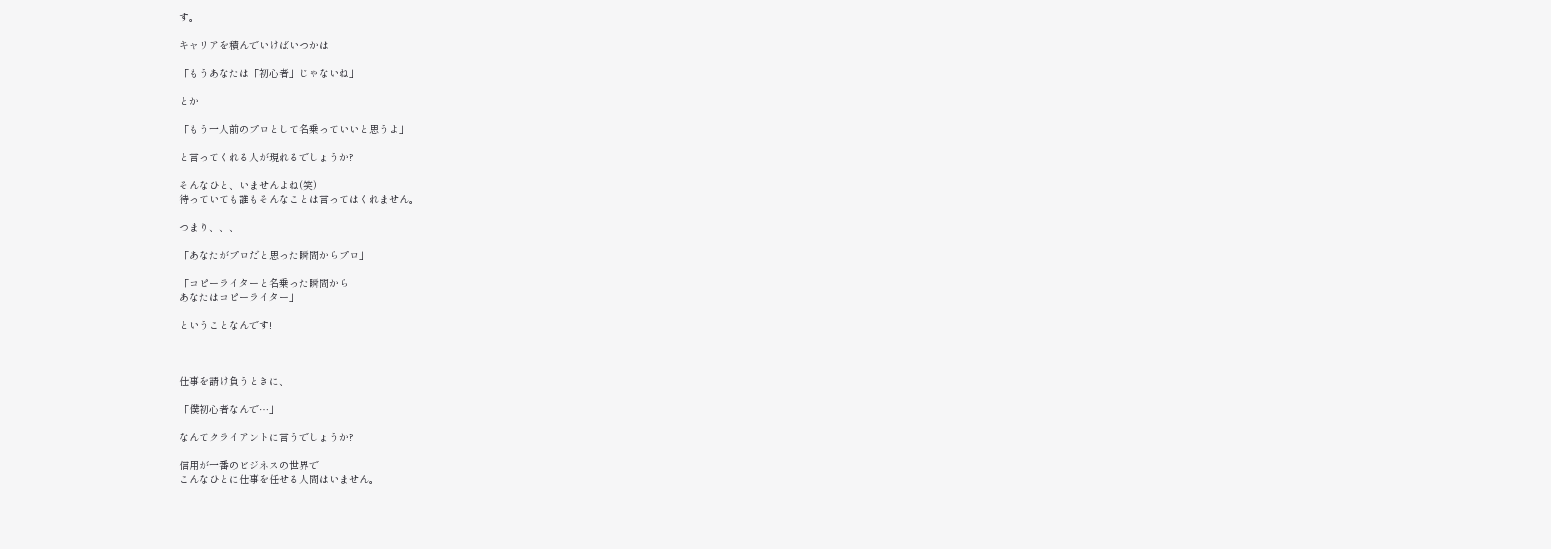す。

キャリアを積んでいけばいつかは

「もうあなたは「初心者」じゃないね」

とか

「もう一人前のプロとして名乗っていいと思うよ」

と言ってくれる人が現れるでしょうか?

そんなひと、いませんよね(笑)
待っていても誰もそんなことは言ってはくれません。

つまり、、、

「あなたがプロだと思った瞬間からプロ」

「コピーライターと名乗った瞬間から
あなたはコピーライター」

ということなんです!



仕事を請け負うときに、

「僕初心者なんで…」

なんてクライアントに言うでしょうか?

信用が一番のビジネスの世界で
こんなひとに仕事を任せる人間はいません。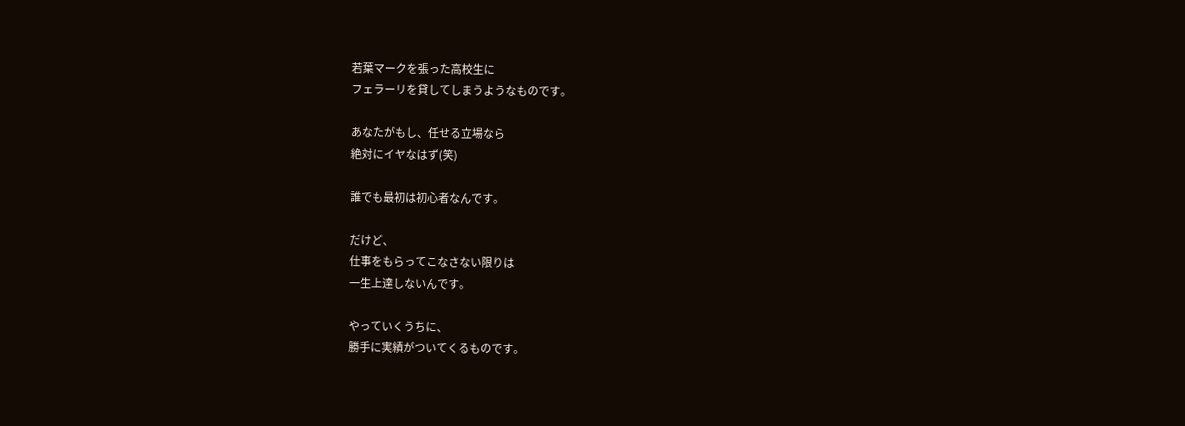若葉マークを張った高校生に
フェラーリを貸してしまうようなものです。

あなたがもし、任せる立場なら
絶対にイヤなはず(笑)

誰でも最初は初心者なんです。

だけど、
仕事をもらってこなさない限りは
一生上達しないんです。

やっていくうちに、
勝手に実績がついてくるものです。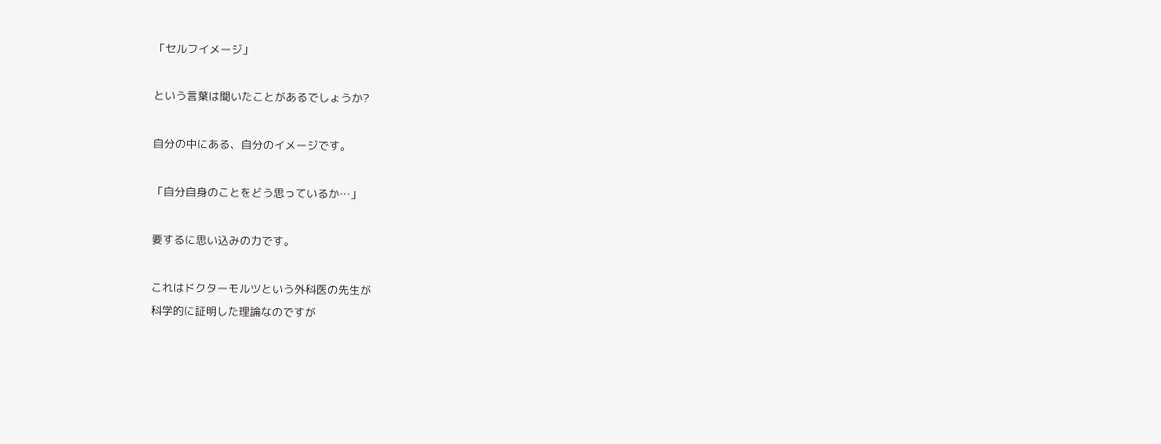「セルフイメージ」

という言葉は聞いたことがあるでしょうか?

自分の中にある、自分のイメージです。

「自分自身のことをどう思っているか…」

要するに思い込みの力です。

これはドクターモルツという外科医の先生が
科学的に証明した理論なのですが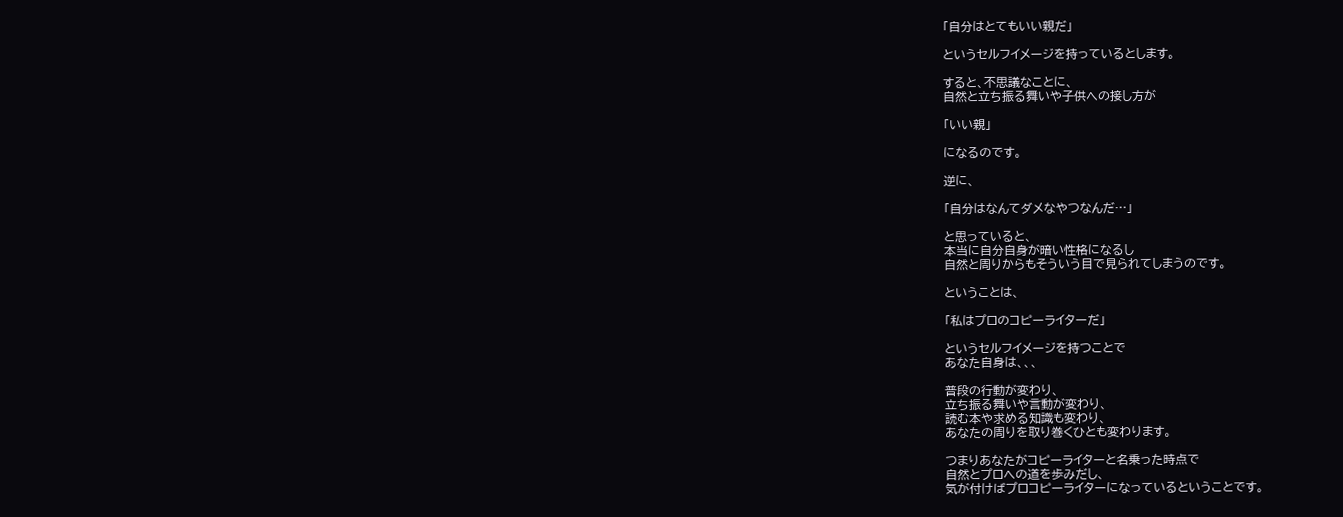「自分はとてもいい親だ」

というセルフイメージを持っているとします。

すると、不思議なことに、
自然と立ち振る舞いや子供への接し方が

「いい親」

になるのです。

逆に、

「自分はなんてダメなやつなんだ…」

と思っていると、
本当に自分自身が暗い性格になるし
自然と周りからもそういう目で見られてしまうのです。

ということは、

「私はプロのコピーライターだ」

というセルフイメージを持つことで
あなた自身は、、、

普段の行動が変わり、
立ち振る舞いや言動が変わり、
読む本や求める知識も変わり、
あなたの周りを取り巻くひとも変わります。

つまりあなたがコピーライターと名乗った時点で
自然とプロへの道を歩みだし、
気が付けばプロコピーライターになっているということです。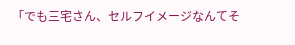「でも三宅さん、セルフイメージなんてそ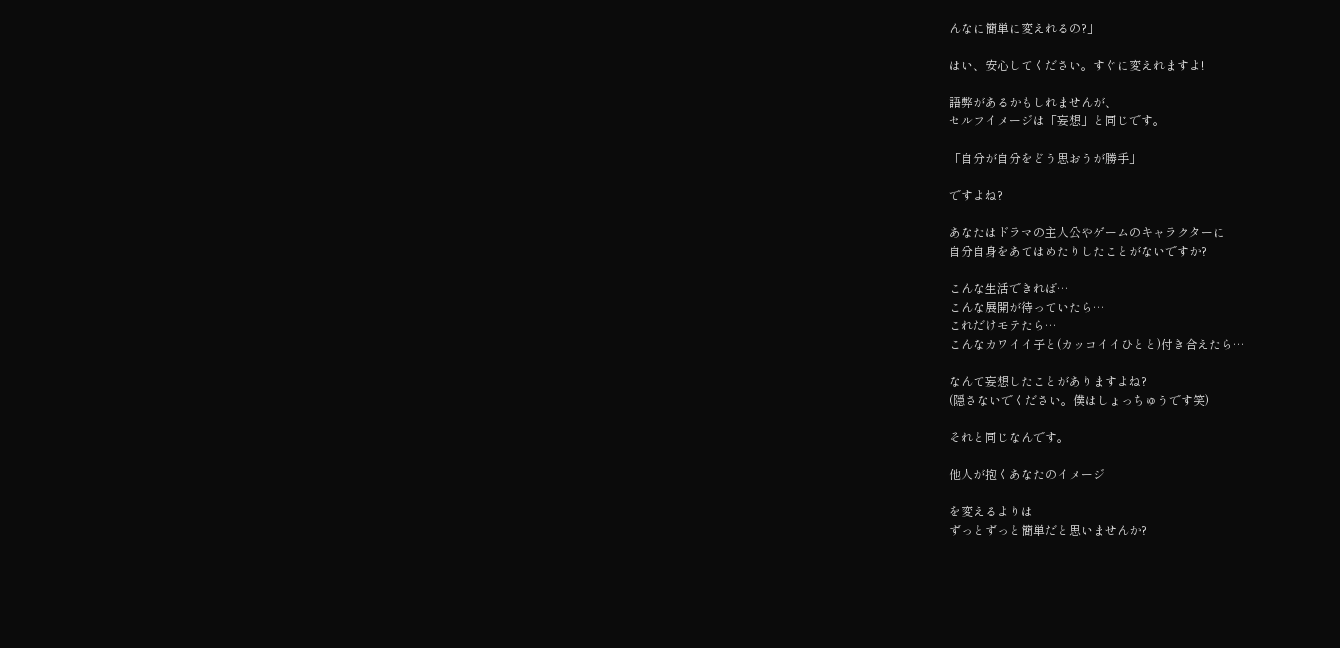んなに簡単に変えれるの?」

はい、安心してください。すぐに変えれますよ!

語弊があるかもしれませんが、
セルフイメージは「妄想」と同じです。

「自分が自分をどう思おうが勝手」

ですよね?

あなたはドラマの主人公やゲームのキャラクターに
自分自身をあてはめたりしたことがないですか?

こんな生活できれば…
こんな展開が待っていたら…
これだけモテたら…
こんなカワイイ子と(カッコイイひとと)付き合えたら…

なんて妄想したことがありますよね?
(隠さないでください。僕はしょっちゅうです笑)

それと同じなんです。

他人が抱くあなたのイメージ

を変えるよりは
ずっとずっと簡単だと思いませんか?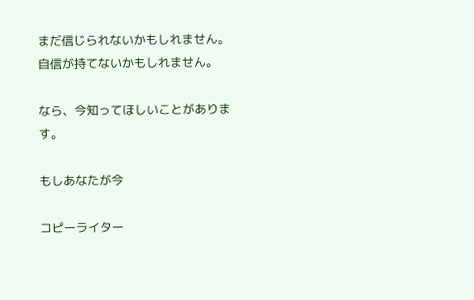まだ信じられないかもしれません。
自信が持てないかもしれません。

なら、今知ってほしいことがあります。

もしあなたが今

コピーライター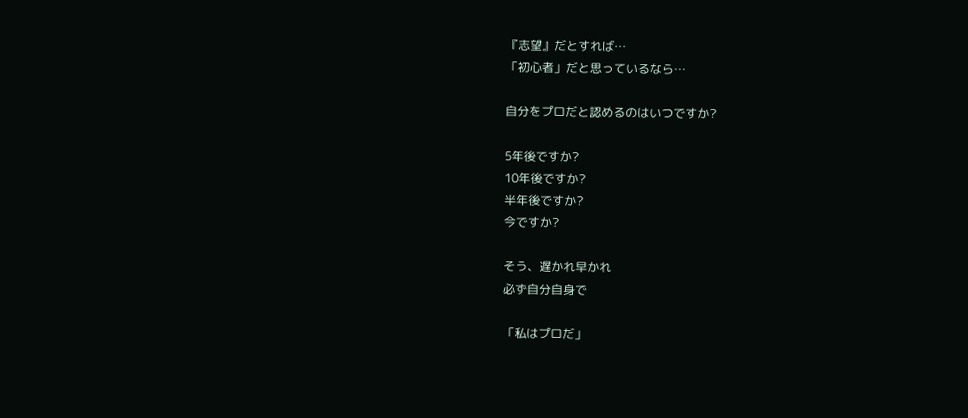『志望』だとすれば…
「初心者」だと思っているなら…

自分をプロだと認めるのはいつですか?

5年後ですか?
10年後ですか?
半年後ですか?
今ですか?

そう、遅かれ早かれ
必ず自分自身で

「私はプロだ」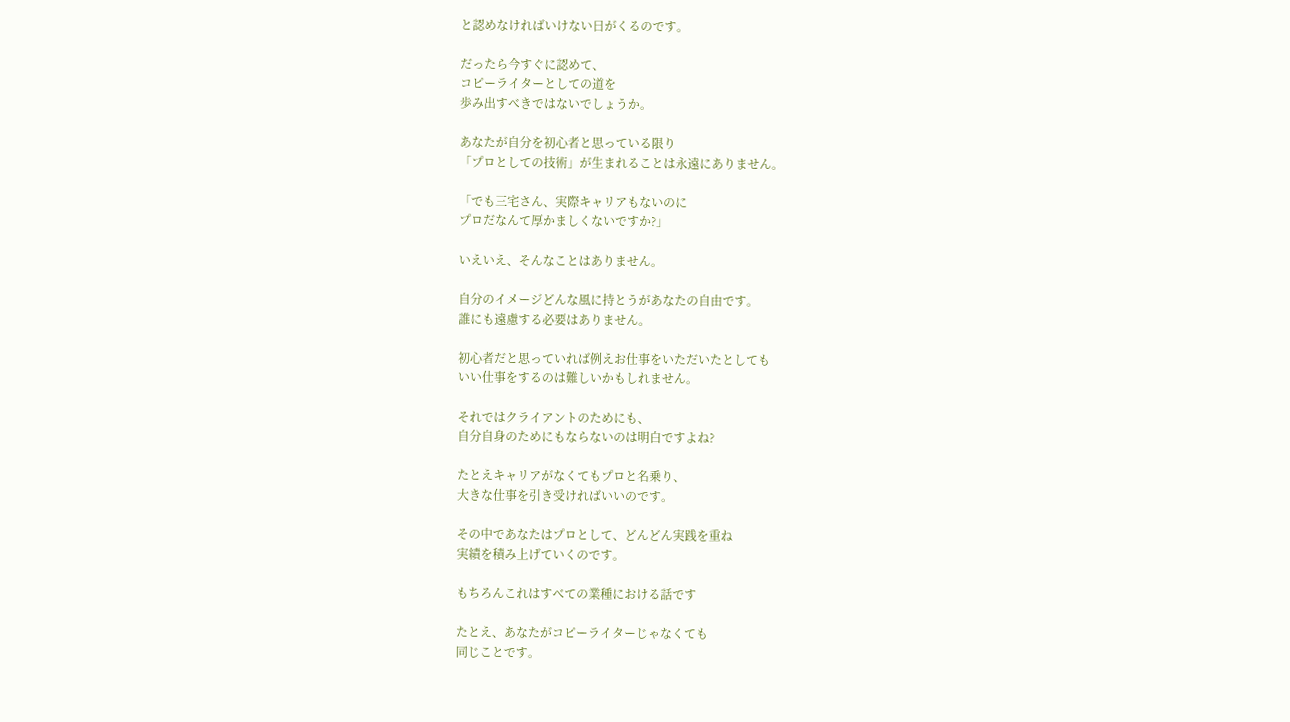と認めなければいけない日がくるのです。

だったら今すぐに認めて、
コピーライターとしての道を
歩み出すべきではないでしょうか。

あなたが自分を初心者と思っている限り
「プロとしての技術」が生まれることは永遠にありません。

「でも三宅さん、実際キャリアもないのに
プロだなんて厚かましくないですか?」

いえいえ、そんなことはありません。

自分のイメージどんな風に持とうがあなたの自由です。
誰にも遠慮する必要はありません。

初心者だと思っていれば例えお仕事をいただいたとしても
いい仕事をするのは難しいかもしれません。

それではクライアントのためにも、
自分自身のためにもならないのは明白ですよね?

たとえキャリアがなくてもプロと名乗り、
大きな仕事を引き受ければいいのです。

その中であなたはプロとして、どんどん実践を重ね
実績を積み上げていくのです。

もちろんこれはすべての業種における話です

たとえ、あなたがコピーライターじゃなくても
同じことです。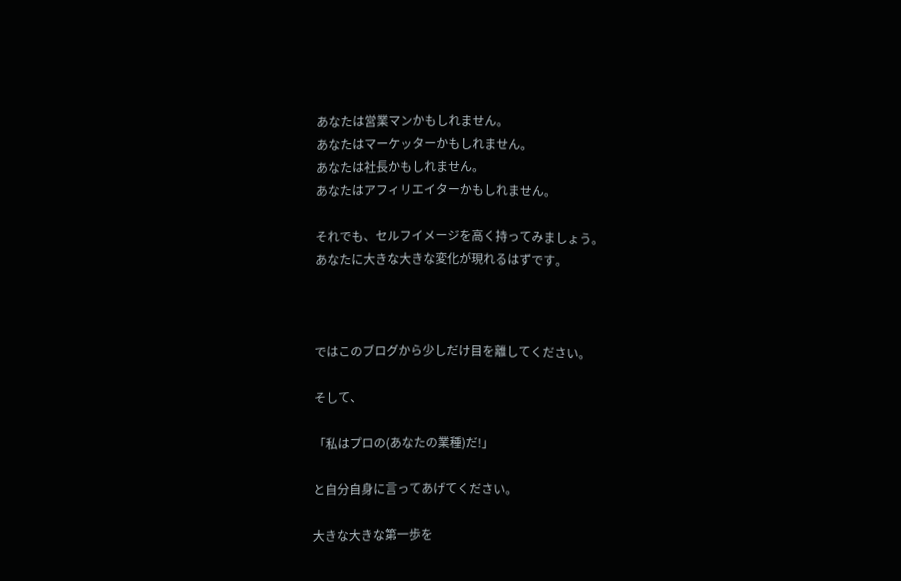あなたは営業マンかもしれません。
あなたはマーケッターかもしれません。
あなたは社長かもしれません。
あなたはアフィリエイターかもしれません。

それでも、セルフイメージを高く持ってみましょう。
あなたに大きな大きな変化が現れるはずです。



ではこのブログから少しだけ目を離してください。

そして、

「私はプロの(あなたの業種)だ!」

と自分自身に言ってあげてください。

大きな大きな第一歩を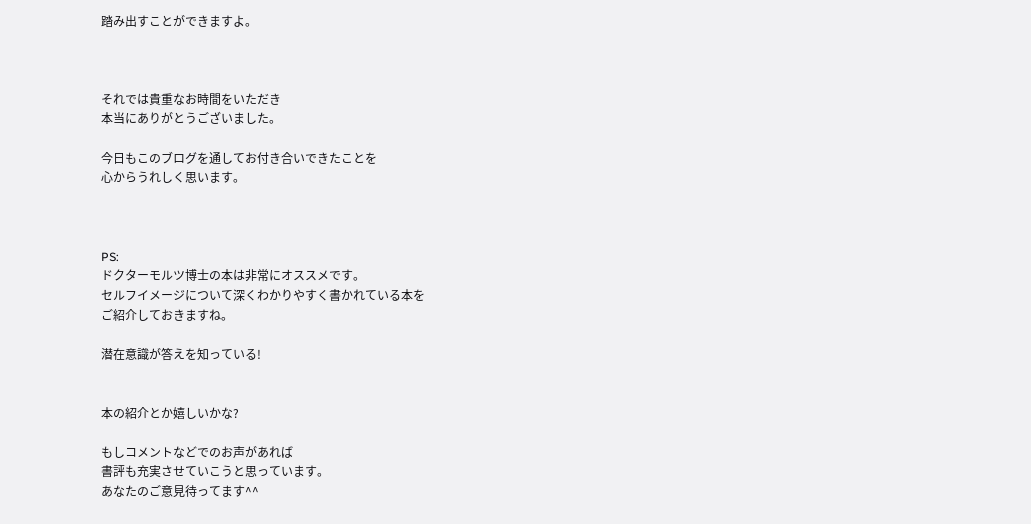踏み出すことができますよ。



それでは貴重なお時間をいただき
本当にありがとうございました。

今日もこのブログを通してお付き合いできたことを
心からうれしく思います。



PS:
ドクターモルツ博士の本は非常にオススメです。
セルフイメージについて深くわかりやすく書かれている本を
ご紹介しておきますね。

潜在意識が答えを知っている!


本の紹介とか嬉しいかな?

もしコメントなどでのお声があれば
書評も充実させていこうと思っています。
あなたのご意見待ってます^^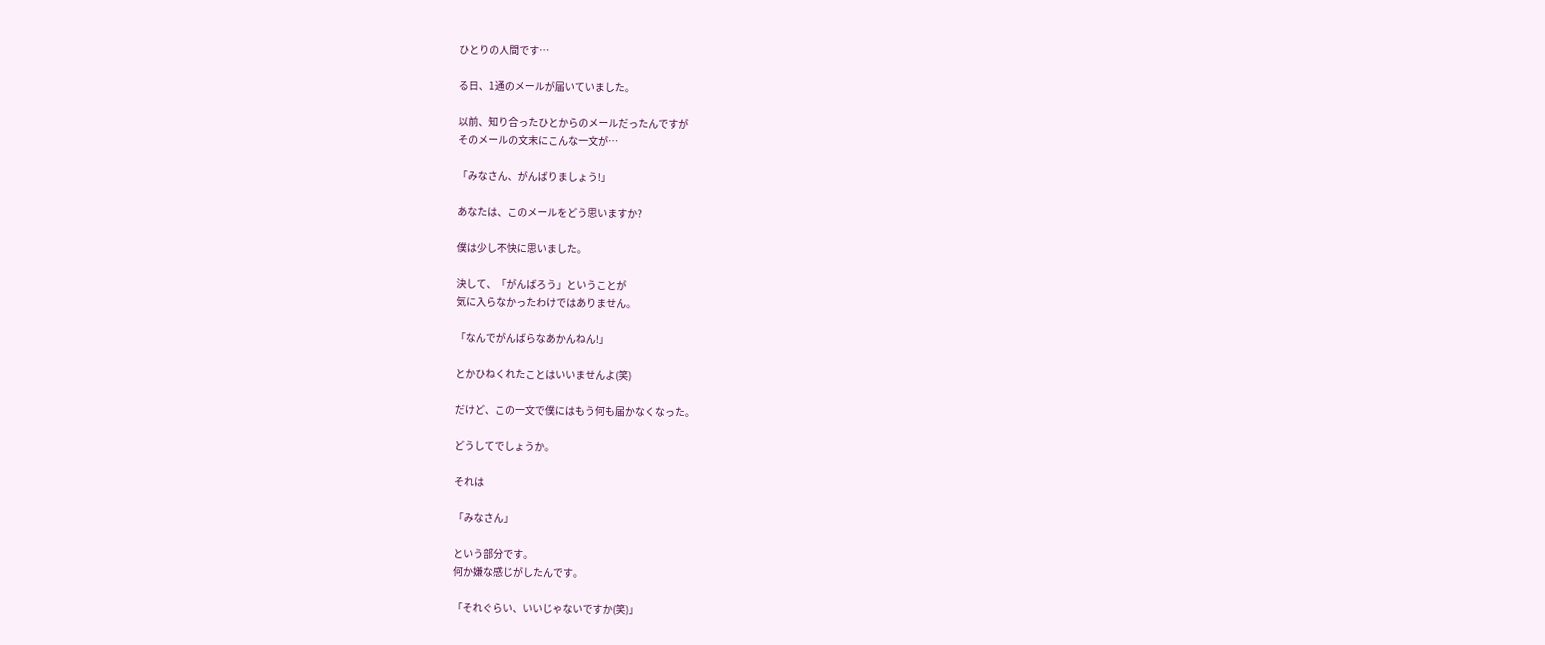ひとりの人間です…

る日、1通のメールが届いていました。

以前、知り合ったひとからのメールだったんですが
そのメールの文末にこんな一文が…

「みなさん、がんばりましょう!」

あなたは、このメールをどう思いますか?

僕は少し不快に思いました。

決して、「がんばろう」ということが
気に入らなかったわけではありません。

「なんでがんばらなあかんねん!」

とかひねくれたことはいいませんよ(笑)

だけど、この一文で僕にはもう何も届かなくなった。

どうしてでしょうか。

それは

「みなさん」

という部分です。
何か嫌な感じがしたんです。

「それぐらい、いいじゃないですか(笑)」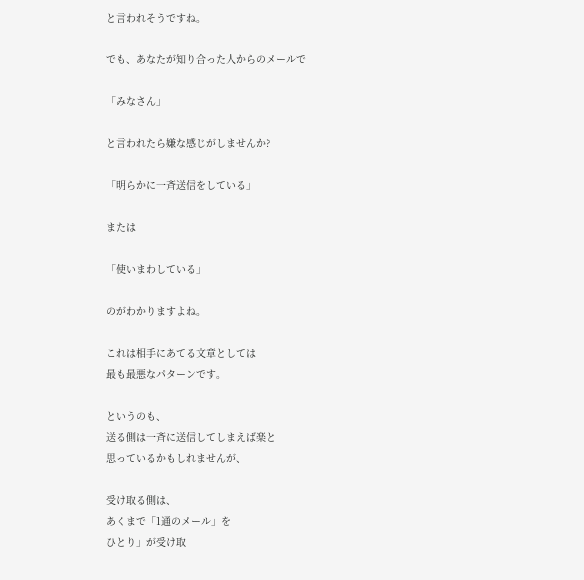と言われそうですね。

でも、あなたが知り合った人からのメールで

「みなさん」

と言われたら嫌な感じがしませんか?

「明らかに一斉送信をしている」

または

「使いまわしている」

のがわかりますよね。

これは相手にあてる文章としては
最も最悪なパターンです。

というのも、
送る側は一斉に送信してしまえば楽と
思っているかもしれませんが、

受け取る側は、
あくまで「1通のメール」を
ひとり」が受け取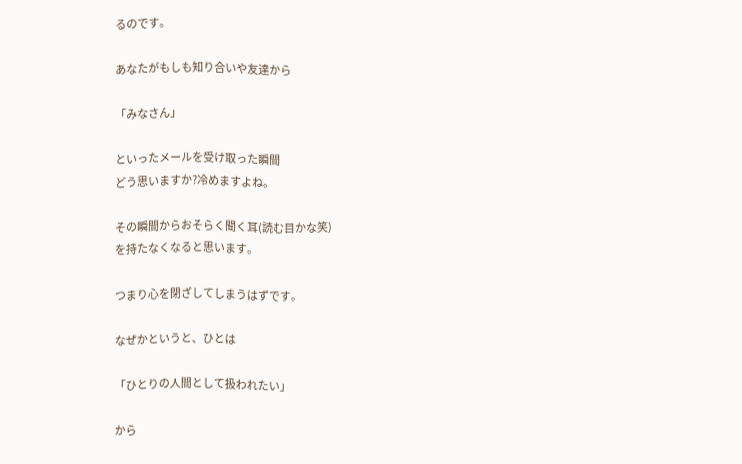るのです。

あなたがもしも知り合いや友達から

「みなさん」

といったメールを受け取った瞬間
どう思いますか?冷めますよね。

その瞬間からおそらく聞く耳(読む目かな笑)
を持たなくなると思います。

つまり心を閉ざしてしまうはずです。

なぜかというと、ひとは

「ひとりの人間として扱われたい」

から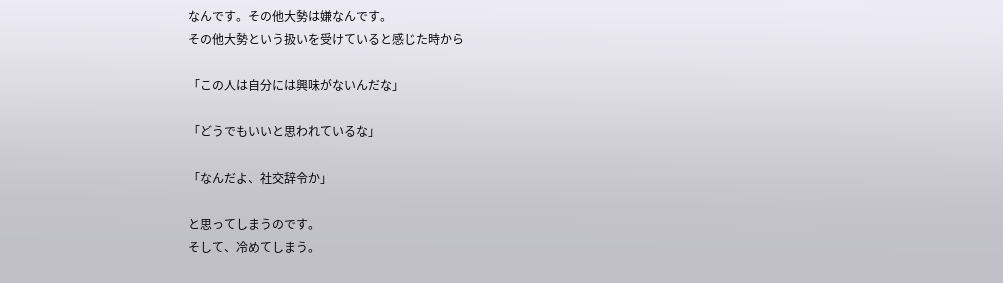なんです。その他大勢は嫌なんです。
その他大勢という扱いを受けていると感じた時から

「この人は自分には興味がないんだな」

「どうでもいいと思われているな」

「なんだよ、社交辞令か」

と思ってしまうのです。
そして、冷めてしまう。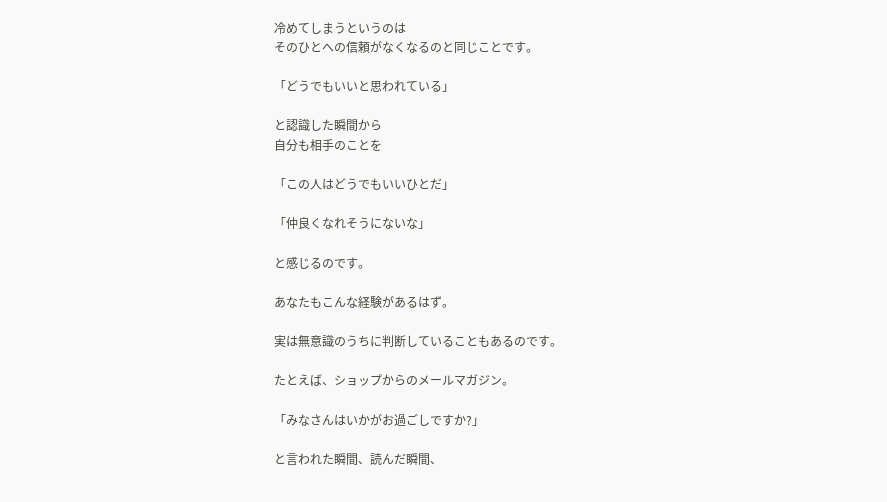冷めてしまうというのは
そのひとへの信頼がなくなるのと同じことです。

「どうでもいいと思われている」

と認識した瞬間から
自分も相手のことを

「この人はどうでもいいひとだ」

「仲良くなれそうにないな」

と感じるのです。

あなたもこんな経験があるはず。

実は無意識のうちに判断していることもあるのです。

たとえば、ショップからのメールマガジン。

「みなさんはいかがお過ごしですか?」

と言われた瞬間、読んだ瞬間、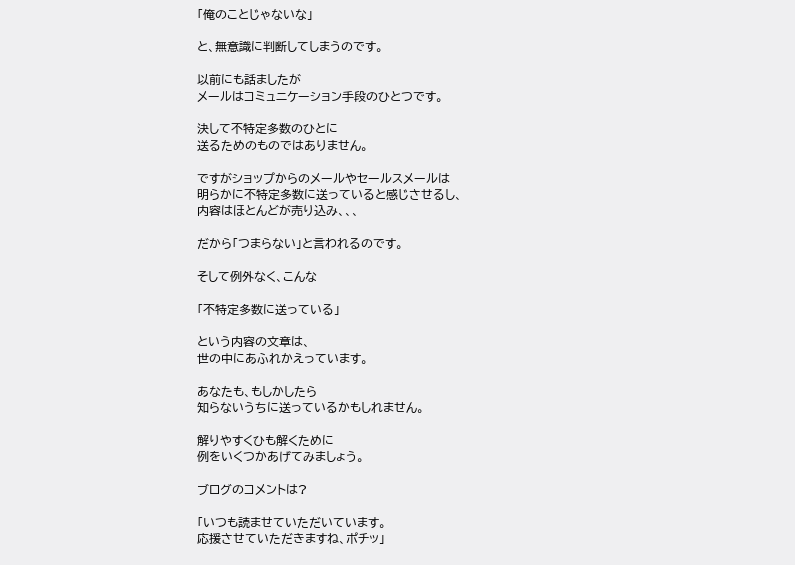「俺のことじゃないな」

と、無意識に判断してしまうのです。

以前にも話ましたが
メールはコミュニケーション手段のひとつです。

決して不特定多数のひとに
送るためのものではありません。

ですがショップからのメールやセールスメールは
明らかに不特定多数に送っていると感じさせるし、
内容はほとんどが売り込み、、、

だから「つまらない」と言われるのです。

そして例外なく、こんな

「不特定多数に送っている」

という内容の文章は、
世の中にあふれかえっています。

あなたも、もしかしたら
知らないうちに送っているかもしれません。

解りやすくひも解くために
例をいくつかあげてみましょう。

ブログのコメントは?

「いつも読ませていただいています。
応援させていただきますね、ポチッ」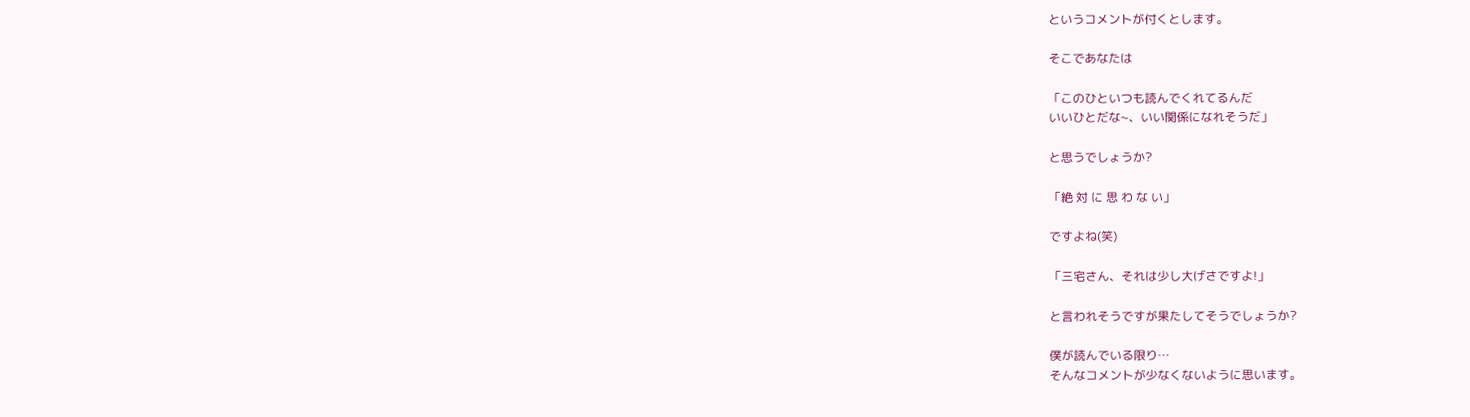というコメントが付くとします。

そこであなたは

「このひといつも読んでくれてるんだ
いいひとだな~、いい関係になれそうだ」

と思うでしょうか?

「絶 対 に 思 わ な い」

ですよね(笑)

「三宅さん、それは少し大げさですよ!」

と言われそうですが果たしてそうでしょうか?

僕が読んでいる限り…
そんなコメントが少なくないように思います。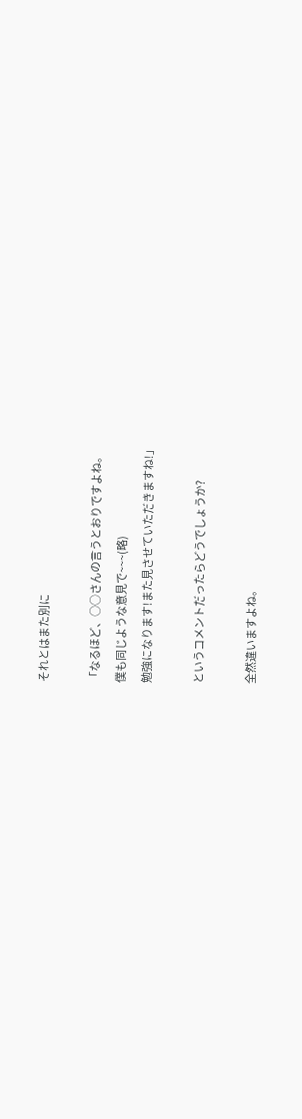それとはまた別に

「なるほど、○○さんの言うとおりですよね。
僕も同じような意見で~~~(略)
勉強になります!また見させていただきますね!」

というコメントだったらどうでしょうか?

全然違いますよね。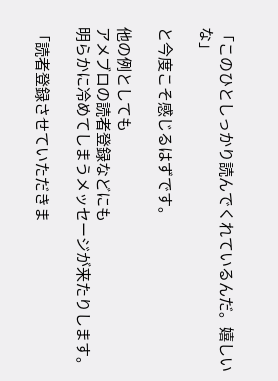「このひとしっかり読んでくれているんだ。嬉しいな」

と今度こそ感じるはずです。

他の例としても
アメブロの読者登録などにも
明らかに冷めてしまうメッセージが来たりします。

「読者登録させていただきま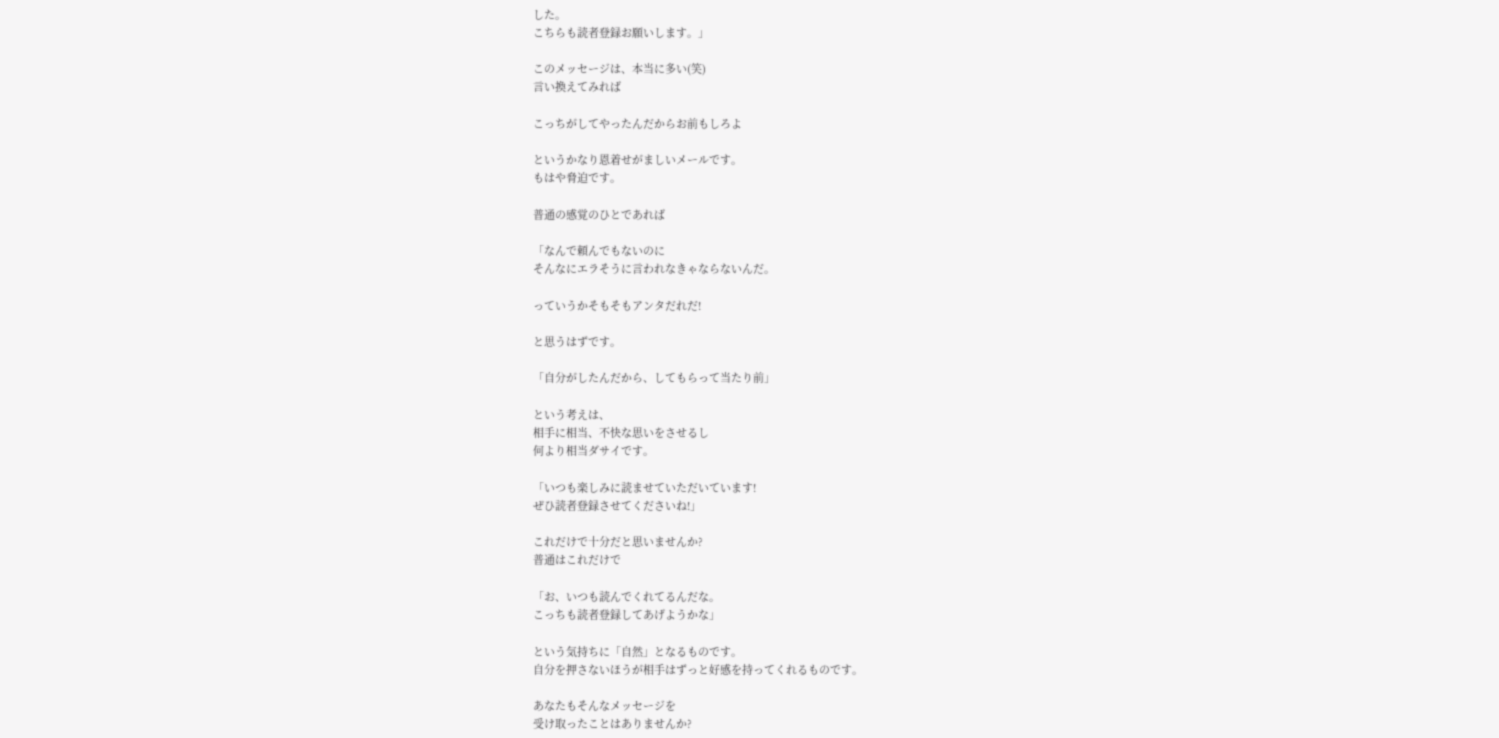した。
こちらも読者登録お願いします。」

このメッセージは、本当に多い(笑)
言い換えてみれば

こっちがしてやったんだからお前もしろよ

というかなり恩着せがましいメールです。
もはや脅迫です。

普通の感覚のひとであれば

「なんで頼んでもないのに
そんなにエラそうに言われなきゃならないんだ。

っていうかそもそもアンタだれだ!

と思うはずです。

「自分がしたんだから、してもらって当たり前」

という考えは、
相手に相当、不快な思いをさせるし
何より相当ダサイです。

「いつも楽しみに読ませていただいています!
ぜひ読者登録させてくださいね!」

これだけで十分だと思いませんか?
普通はこれだけで

「お、いつも読んでくれてるんだな。
こっちも読者登録してあげようかな」

という気持ちに「自然」となるものです。
自分を押さないほうが相手はずっと好感を持ってくれるものです。

あなたもそんなメッセージを
受け取ったことはありませんか?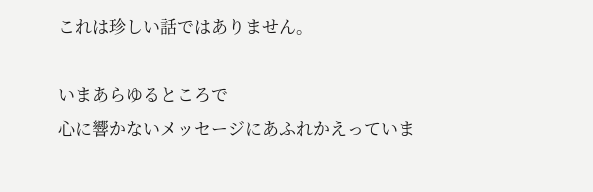これは珍しい話ではありません。

いまあらゆるところで
心に響かないメッセージにあふれかえっていま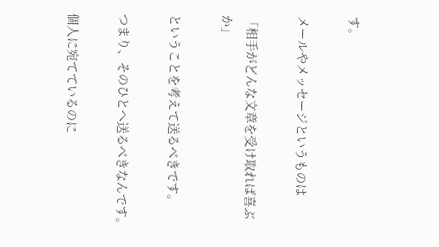す。

メールやメッセージというものは

「相手がどんな文章を受け取れば喜ぶか」

ということを考えて送るべきです。

つまり、そのひとへ送るべきなんです。

個人に宛てているのに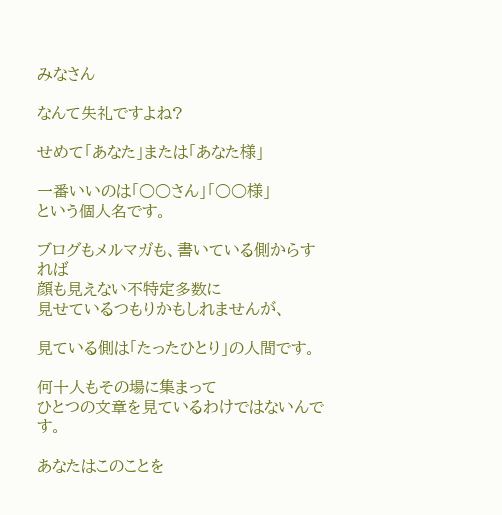みなさん

なんて失礼ですよね?

せめて「あなた」または「あなた様」

一番いいのは「○○さん」「○○様」
という個人名です。

ブログもメルマガも、書いている側からすれば
顔も見えない不特定多数に
見せているつもりかもしれませんが、

見ている側は「たったひとり」の人間です。

何十人もその場に集まって
ひとつの文章を見ているわけではないんです。

あなたはこのことを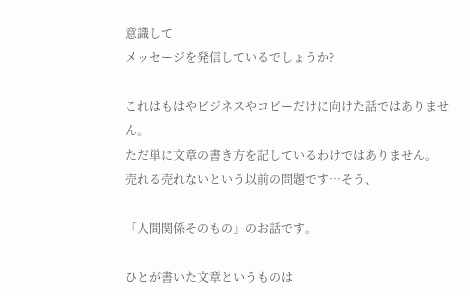意識して
メッセージを発信しているでしょうか?

これはもはやビジネスやコピーだけに向けた話ではありません。
ただ単に文章の書き方を記しているわけではありません。
売れる売れないという以前の問題です…そう、

「人間関係そのもの」のお話です。

ひとが書いた文章というものは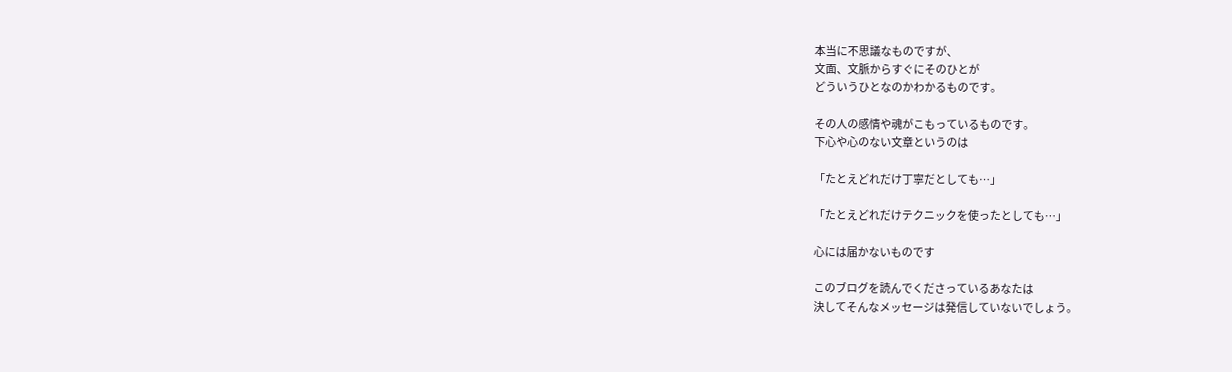本当に不思議なものですが、
文面、文脈からすぐにそのひとが
どういうひとなのかわかるものです。

その人の感情や魂がこもっているものです。
下心や心のない文章というのは

「たとえどれだけ丁寧だとしても…」

「たとえどれだけテクニックを使ったとしても…」

心には届かないものです

このブログを読んでくださっているあなたは
決してそんなメッセージは発信していないでしょう。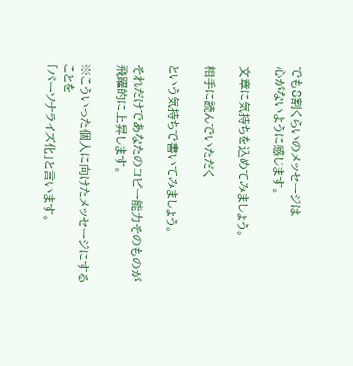でも8割くらいのメッセージは
心がないように感じます。

文章に気持ちを込めてみましょう。

相手に読んでいただく

という気持ちで書いてみましょう。

それだけであなたのコピー能力そのものが
飛躍的に上昇します。

※こういった個人に向けたメッセージにすることを
「パーソナライズ化」と言います。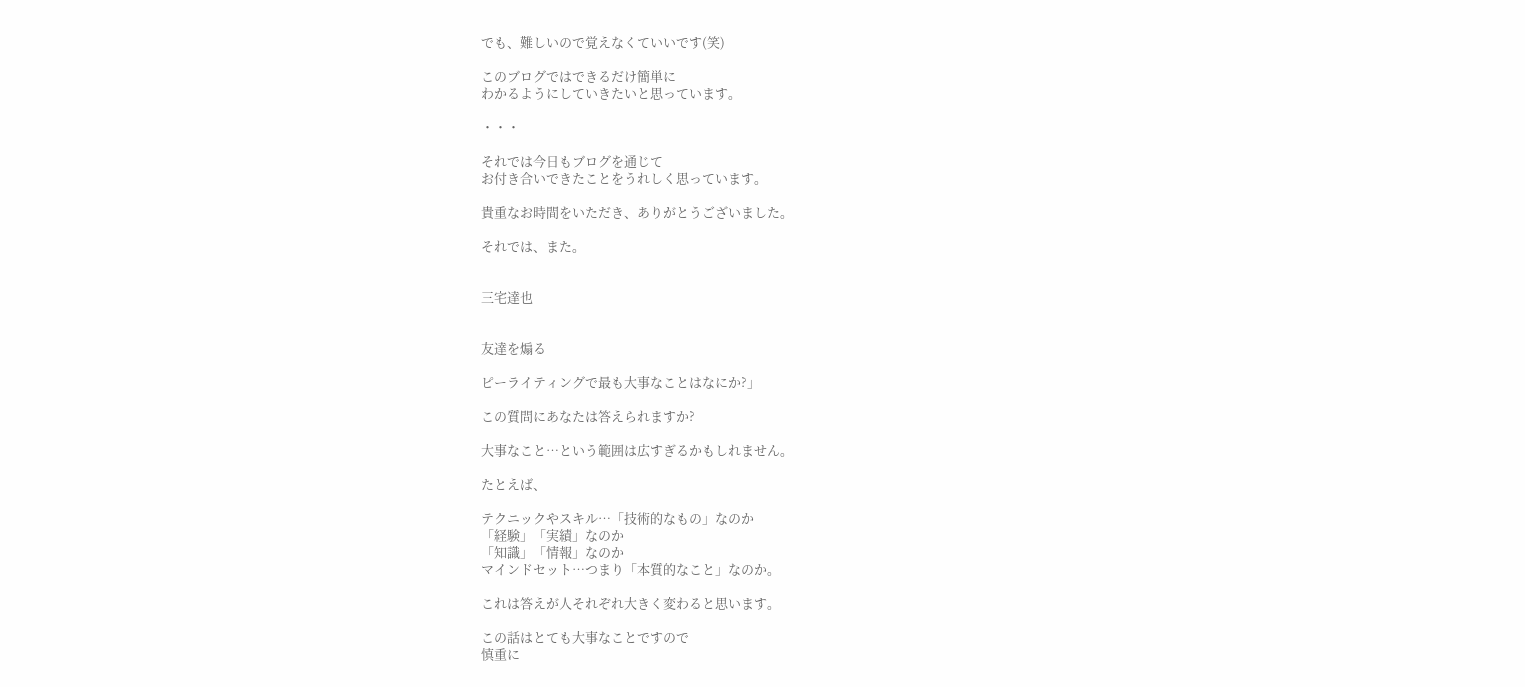でも、難しいので覚えなくていいです(笑)

このブログではできるだけ簡単に
わかるようにしていきたいと思っています。

・・・

それでは今日もブログを通じて
お付き合いできたことをうれしく思っています。

貴重なお時間をいただき、ありがとうございました。

それでは、また。


三宅達也


友達を煽る

ピーライティングで最も大事なことはなにか?」

この質問にあなたは答えられますか?

大事なこと…という範囲は広すぎるかもしれません。

たとえば、

テクニックやスキル…「技術的なもの」なのか
「経験」「実績」なのか
「知識」「情報」なのか
マインドセット…つまり「本質的なこと」なのか。

これは答えが人それぞれ大きく変わると思います。

この話はとても大事なことですので
慎重に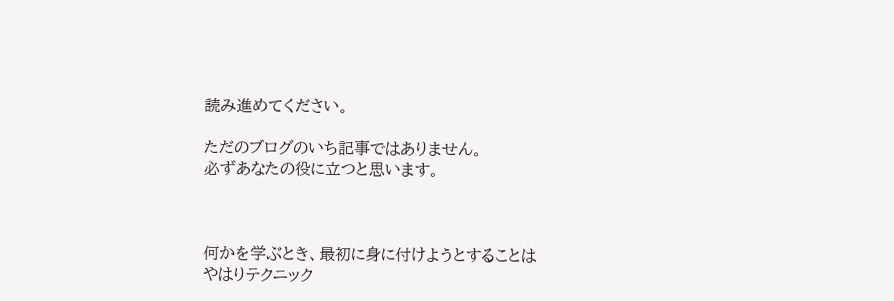読み進めてください。

ただのブログのいち記事ではありません。
必ずあなたの役に立つと思います。



何かを学ぶとき、最初に身に付けようとすることは
やはりテクニック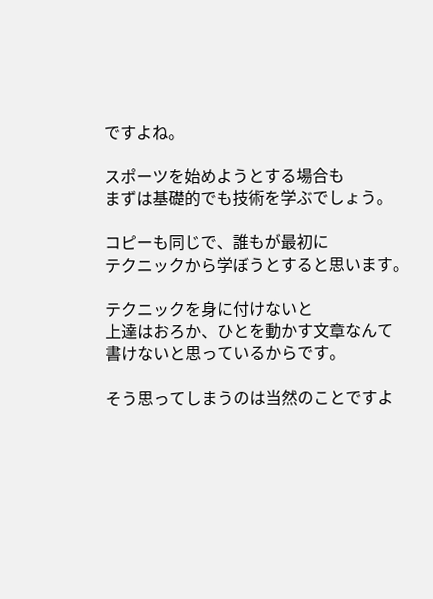ですよね。

スポーツを始めようとする場合も
まずは基礎的でも技術を学ぶでしょう。

コピーも同じで、誰もが最初に
テクニックから学ぼうとすると思います。

テクニックを身に付けないと
上達はおろか、ひとを動かす文章なんて
書けないと思っているからです。

そう思ってしまうのは当然のことですよ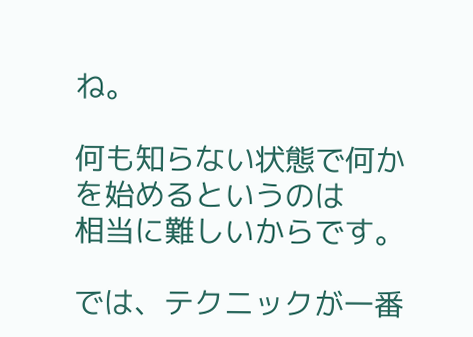ね。

何も知らない状態で何かを始めるというのは
相当に難しいからです。

では、テクニックが一番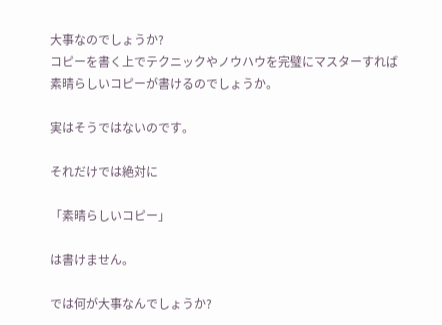大事なのでしょうか?
コピーを書く上でテクニックやノウハウを完璧にマスターすれば
素晴らしいコピーが書けるのでしょうか。

実はそうではないのです。

それだけでは絶対に

「素晴らしいコピー」

は書けません。

では何が大事なんでしょうか?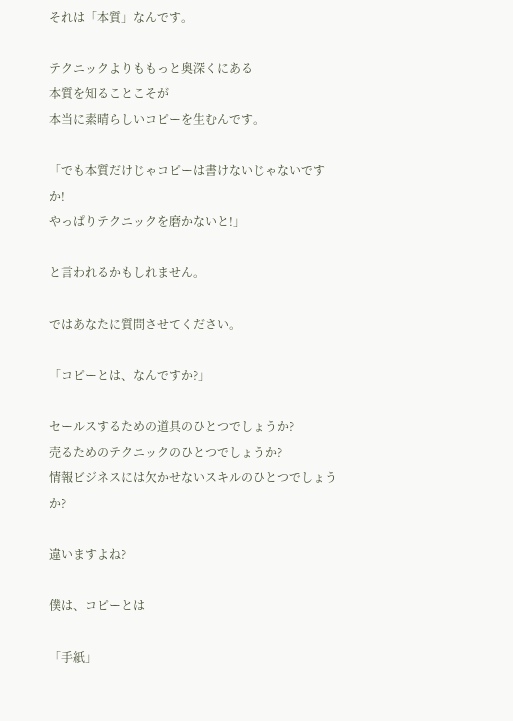それは「本質」なんです。

テクニックよりももっと奥深くにある
本質を知ることこそが
本当に素晴らしいコピーを生むんです。

「でも本質だけじゃコピーは書けないじゃないですか!
やっぱりテクニックを磨かないと!」

と言われるかもしれません。

ではあなたに質問させてください。

「コピーとは、なんですか?」

セールスするための道具のひとつでしょうか?
売るためのテクニックのひとつでしょうか?
情報ビジネスには欠かせないスキルのひとつでしょうか?

違いますよね?

僕は、コピーとは

「手紙」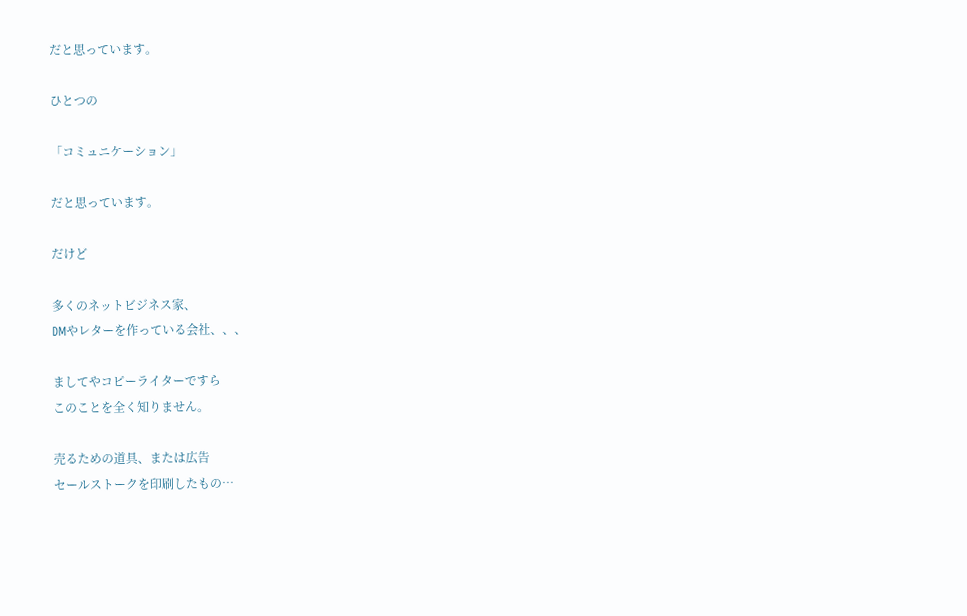だと思っています。

ひとつの

「コミュニケーション」

だと思っています。

だけど

多くのネットビジネス家、
DMやレターを作っている会社、、、

ましてやコピーライターですら
このことを全く知りません。

売るための道具、または広告
セールストークを印刷したもの…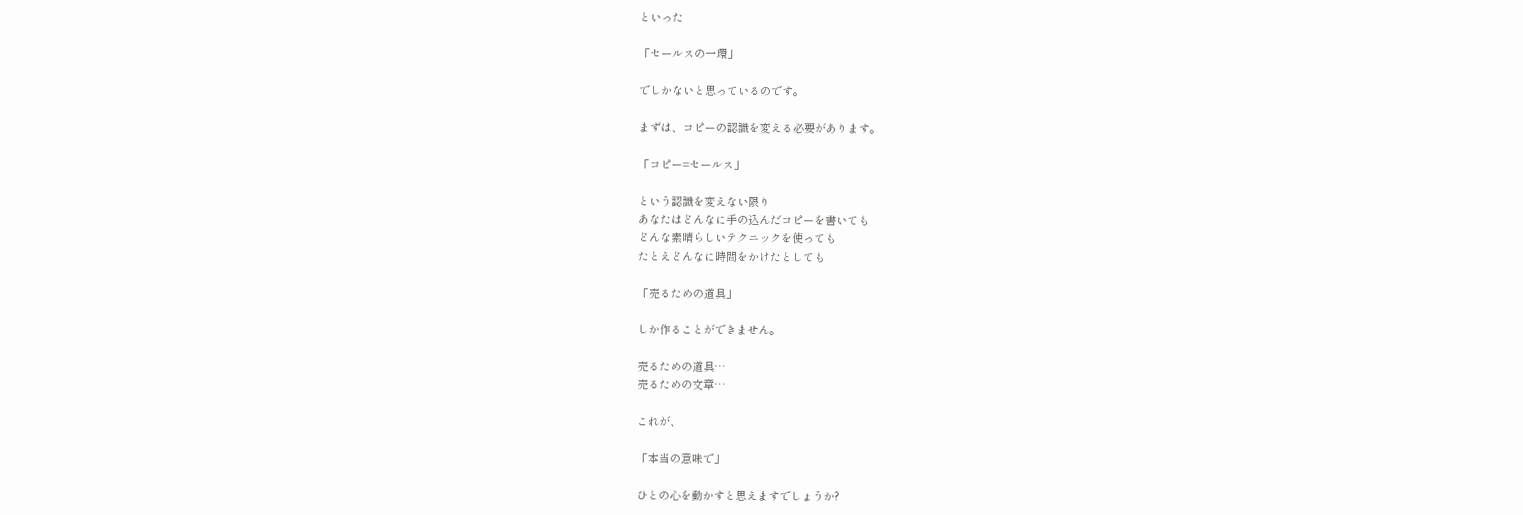といった

「セールスの一環」

でしかないと思っているのです。

まずは、コピーの認識を変える必要があります。

「コピー=セールス」

という認識を変えない限り
あなたはどんなに手の込んだコピーを書いても
どんな素晴らしいテクニックを使っても
たとえどんなに時間をかけたとしても

「売るための道具」

しか作ることができません。

売るための道具…
売るための文章…

これが、

「本当の意味で」

ひとの心を動かすと思えますでしょうか?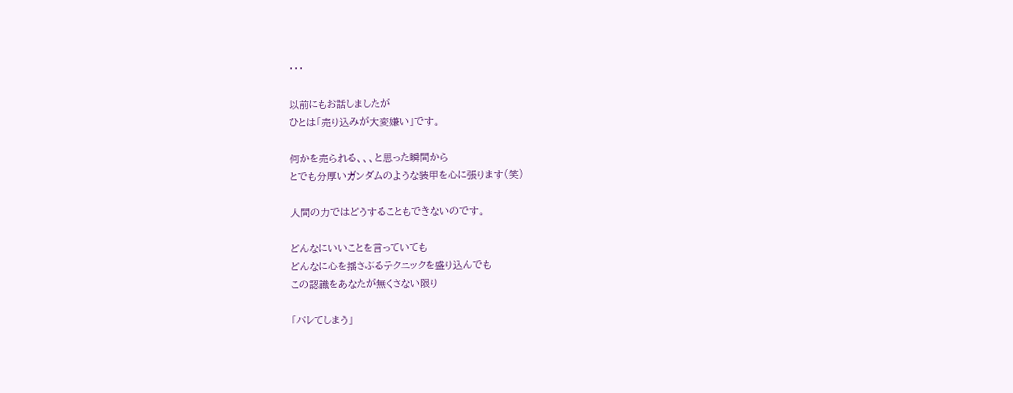・・・

以前にもお話しましたが
ひとは「売り込みが大変嫌い」です。

何かを売られる、、、と思った瞬間から
とでも分厚いガンダムのような装甲を心に張ります(笑)

人間の力ではどうすることもできないのです。

どんなにいいことを言っていても
どんなに心を揺さぶるテクニックを盛り込んでも
この認識をあなたが無くさない限り

「バレてしまう」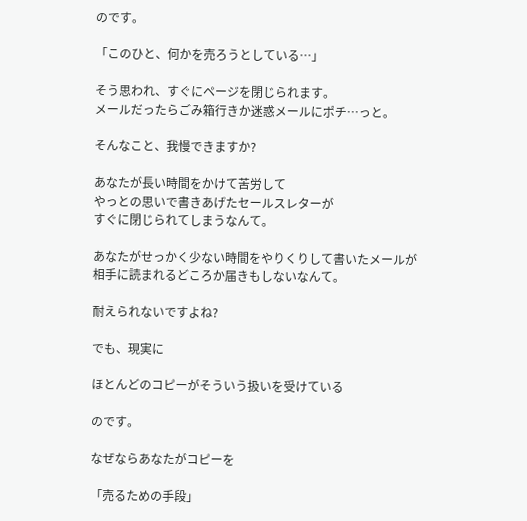のです。

「このひと、何かを売ろうとしている…」

そう思われ、すぐにページを閉じられます。
メールだったらごみ箱行きか迷惑メールにポチ…っと。

そんなこと、我慢できますか?

あなたが長い時間をかけて苦労して
やっとの思いで書きあげたセールスレターが
すぐに閉じられてしまうなんて。

あなたがせっかく少ない時間をやりくりして書いたメールが
相手に読まれるどころか届きもしないなんて。

耐えられないですよね?

でも、現実に

ほとんどのコピーがそういう扱いを受けている

のです。

なぜならあなたがコピーを

「売るための手段」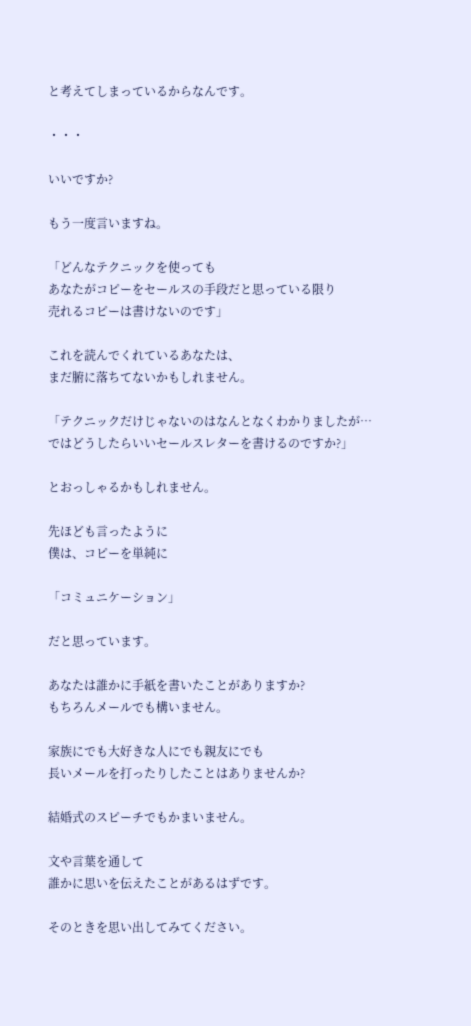と考えてしまっているからなんです。

・・・

いいですか?

もう一度言いますね。

「どんなテクニックを使っても
あなたがコピーをセールスの手段だと思っている限り
売れるコピーは書けないのです」

これを読んでくれているあなたは、
まだ腑に落ちてないかもしれません。

「テクニックだけじゃないのはなんとなくわかりましたが…
ではどうしたらいいセールスレターを書けるのですか?」

とおっしゃるかもしれません。

先ほども言ったように
僕は、コピーを単純に

「コミュニケーション」

だと思っています。

あなたは誰かに手紙を書いたことがありますか?
もちろんメールでも構いません。

家族にでも大好きな人にでも親友にでも
長いメールを打ったりしたことはありませんか?

結婚式のスピーチでもかまいません。

文や言葉を通して
誰かに思いを伝えたことがあるはずです。

そのときを思い出してみてください。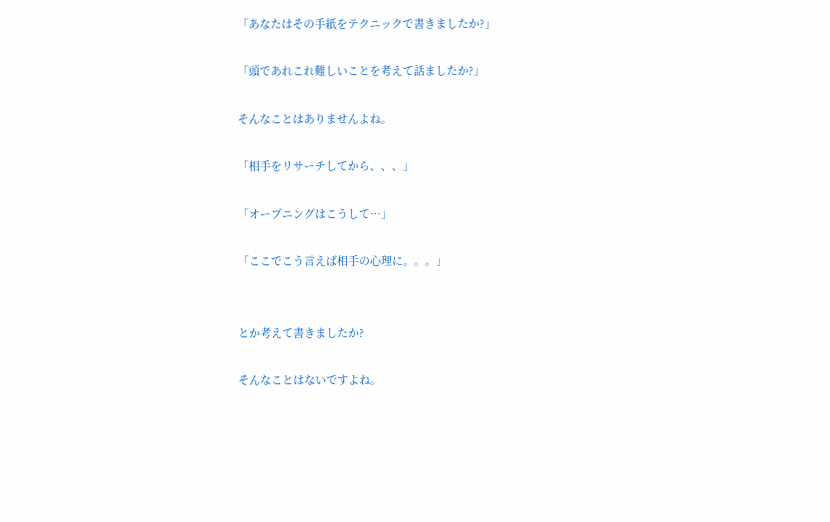「あなたはその手紙をテクニックで書きましたか?」

「頭であれこれ難しいことを考えて話ましたか?」

そんなことはありませんよね。

「相手をリサーチしてから、、、」

「オープニングはこうして…」

「ここでこう言えば相手の心理に。。。」


とか考えて書きましたか?

そんなことはないですよね。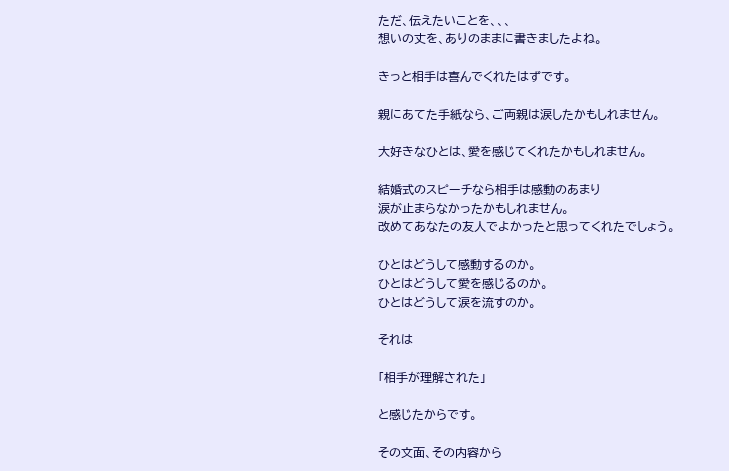ただ、伝えたいことを、、、
想いの丈を、ありのままに書きましたよね。

きっと相手は喜んでくれたはずです。

親にあてた手紙なら、ご両親は涙したかもしれません。

大好きなひとは、愛を感じてくれたかもしれません。

結婚式のスピーチなら相手は感動のあまり
涙が止まらなかったかもしれません。
改めてあなたの友人でよかったと思ってくれたでしょう。

ひとはどうして感動するのか。
ひとはどうして愛を感じるのか。
ひとはどうして涙を流すのか。

それは

「相手が理解された」

と感じたからです。

その文面、その内容から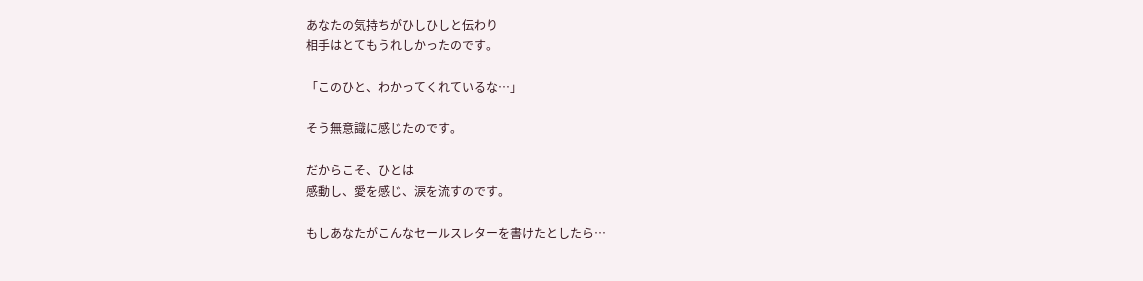あなたの気持ちがひしひしと伝わり
相手はとてもうれしかったのです。

「このひと、わかってくれているな…」

そう無意識に感じたのです。

だからこそ、ひとは
感動し、愛を感じ、涙を流すのです。

もしあなたがこんなセールスレターを書けたとしたら…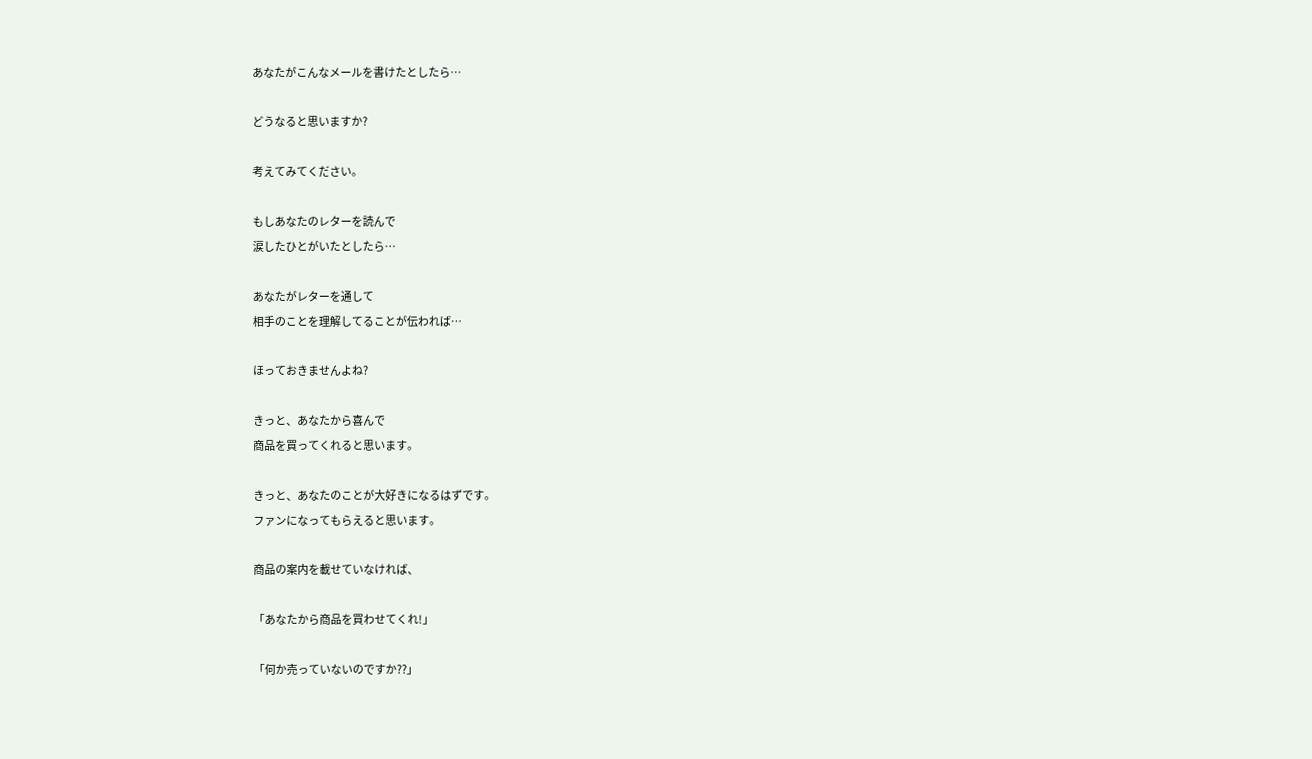あなたがこんなメールを書けたとしたら…

どうなると思いますか?

考えてみてください。

もしあなたのレターを読んで
涙したひとがいたとしたら…

あなたがレターを通して
相手のことを理解してることが伝われば…

ほっておきませんよね?

きっと、あなたから喜んで
商品を買ってくれると思います。

きっと、あなたのことが大好きになるはずです。
ファンになってもらえると思います。

商品の案内を載せていなければ、

「あなたから商品を買わせてくれ!」

「何か売っていないのですか??」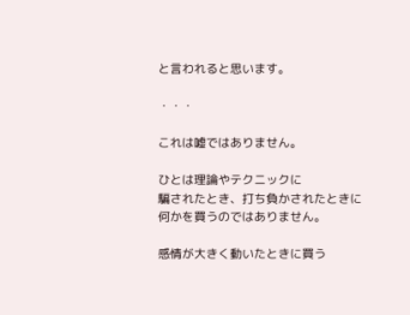と言われると思います。

・・・

これは嘘ではありません。

ひとは理論やテクニックに
騙されたとき、打ち負かされたときに
何かを買うのではありません。

感情が大きく動いたときに買う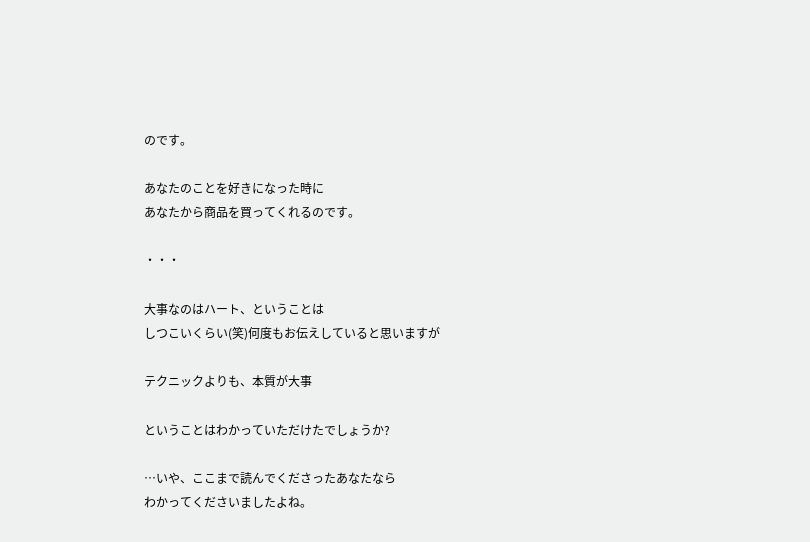のです。

あなたのことを好きになった時に
あなたから商品を買ってくれるのです。

・・・

大事なのはハート、ということは
しつこいくらい(笑)何度もお伝えしていると思いますが

テクニックよりも、本質が大事

ということはわかっていただけたでしょうか?

…いや、ここまで読んでくださったあなたなら
わかってくださいましたよね。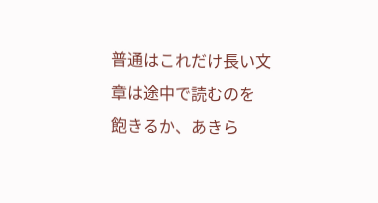普通はこれだけ長い文章は途中で読むのを
飽きるか、あきら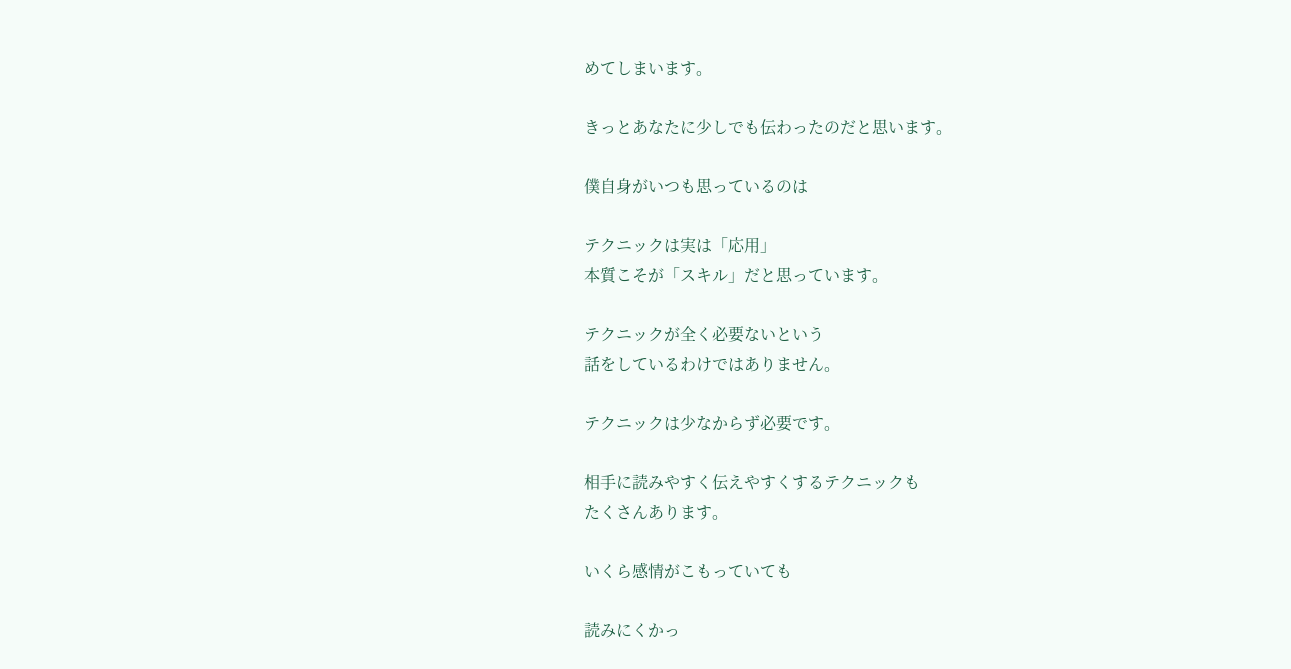めてしまいます。

きっとあなたに少しでも伝わったのだと思います。

僕自身がいつも思っているのは

テクニックは実は「応用」
本質こそが「スキル」だと思っています。

テクニックが全く必要ないという
話をしているわけではありません。

テクニックは少なからず必要です。

相手に読みやすく伝えやすくするテクニックも
たくさんあります。

いくら感情がこもっていても

読みにくかっ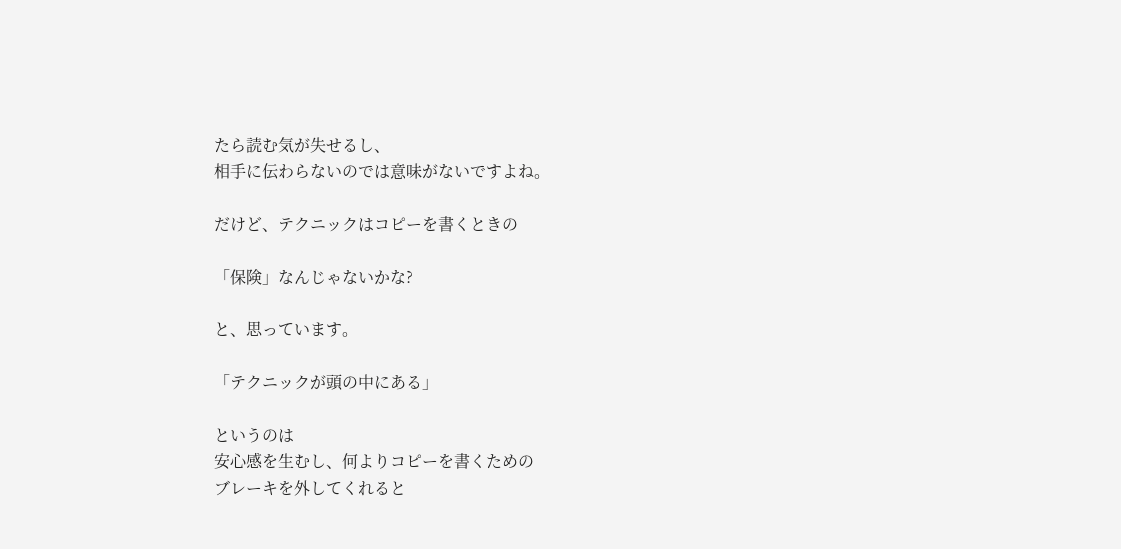たら読む気が失せるし、
相手に伝わらないのでは意味がないですよね。

だけど、テクニックはコピーを書くときの

「保険」なんじゃないかな?

と、思っています。

「テクニックが頭の中にある」

というのは
安心感を生むし、何よりコピーを書くための
ブレーキを外してくれると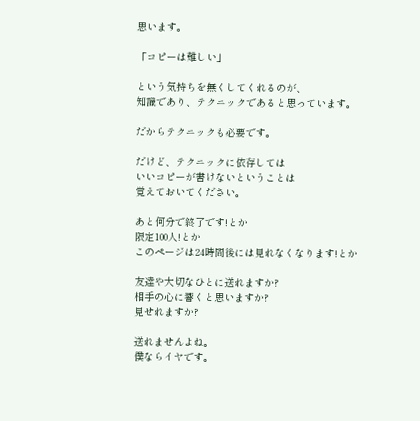思います。

「コピーは難しい」

という気持ちを無くしてくれるのが、
知識であり、テクニックであると思っています。

だからテクニックも必要です。

だけど、テクニックに依存しては
いいコピーが書けないということは
覚えておいてください。

あと何分で終了です!とか
限定100人!とか
このページは24時間後には見れなくなります!とか

友達や大切なひとに送れますか?
相手の心に響くと思いますか?
見せれますか?

送れませんよね。
僕ならイヤです。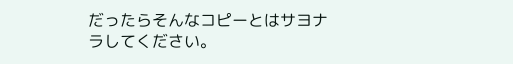だったらそんなコピーとはサヨナラしてください。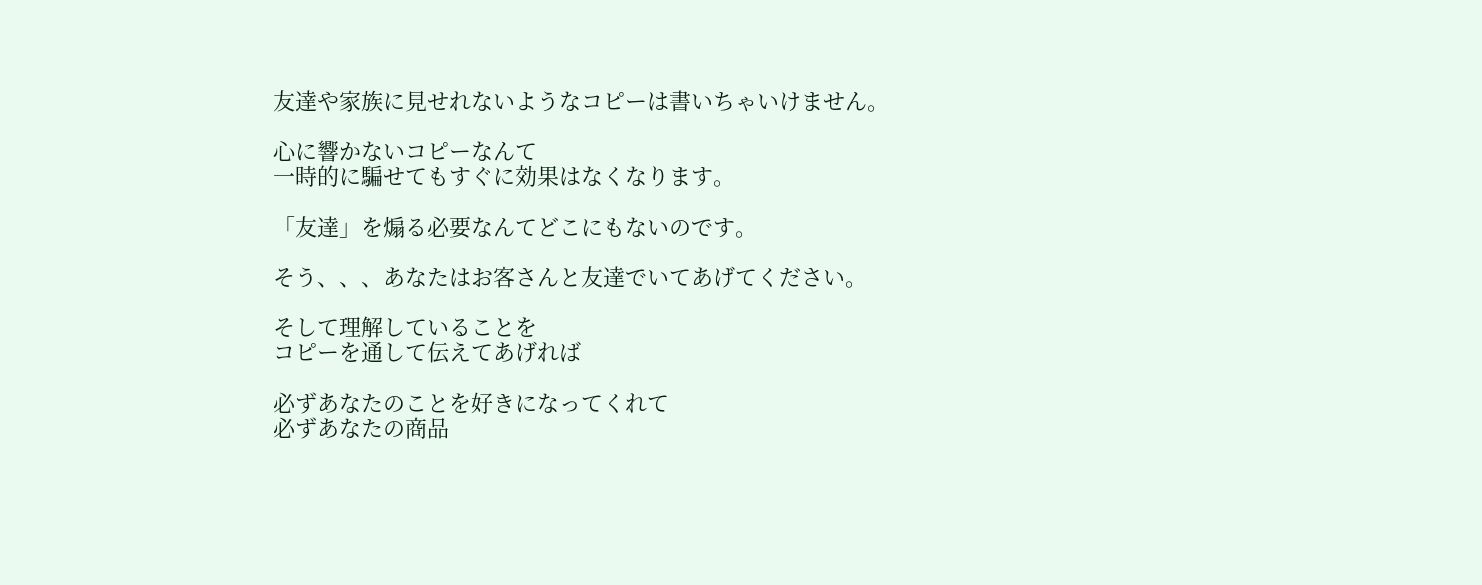友達や家族に見せれないようなコピーは書いちゃいけません。

心に響かないコピーなんて
一時的に騙せてもすぐに効果はなくなります。

「友達」を煽る必要なんてどこにもないのです。

そう、、、あなたはお客さんと友達でいてあげてください。

そして理解していることを
コピーを通して伝えてあげれば

必ずあなたのことを好きになってくれて
必ずあなたの商品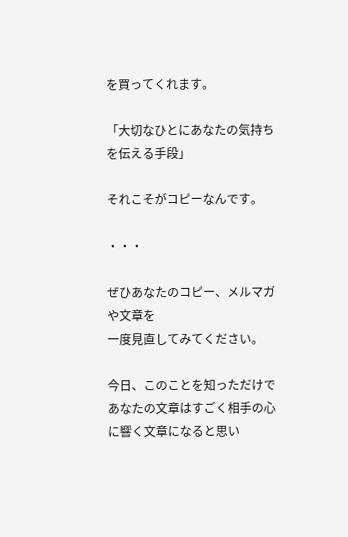を買ってくれます。

「大切なひとにあなたの気持ちを伝える手段」

それこそがコピーなんです。

・・・

ぜひあなたのコピー、メルマガや文章を
一度見直してみてください。

今日、このことを知っただけで
あなたの文章はすごく相手の心に響く文章になると思い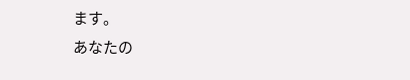ます。
あなたの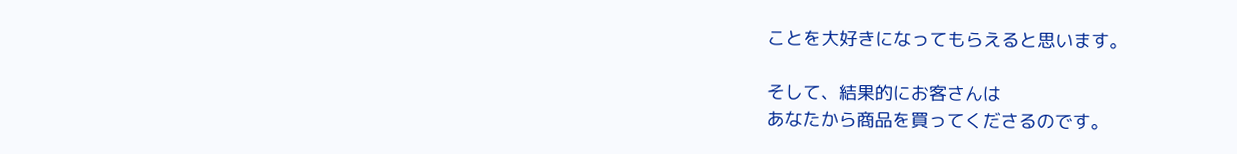ことを大好きになってもらえると思います。

そして、結果的にお客さんは
あなたから商品を買ってくださるのです。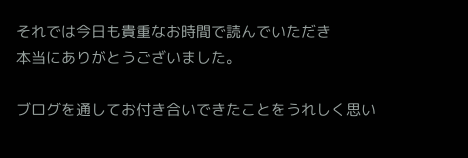それでは今日も貴重なお時間で読んでいただき
本当にありがとうございました。

ブログを通してお付き合いできたことをうれしく思い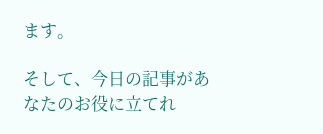ます。

そして、今日の記事があなたのお役に立てれ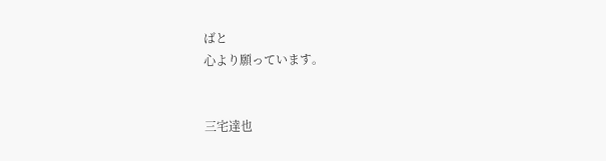ばと
心より願っています。


三宅達也